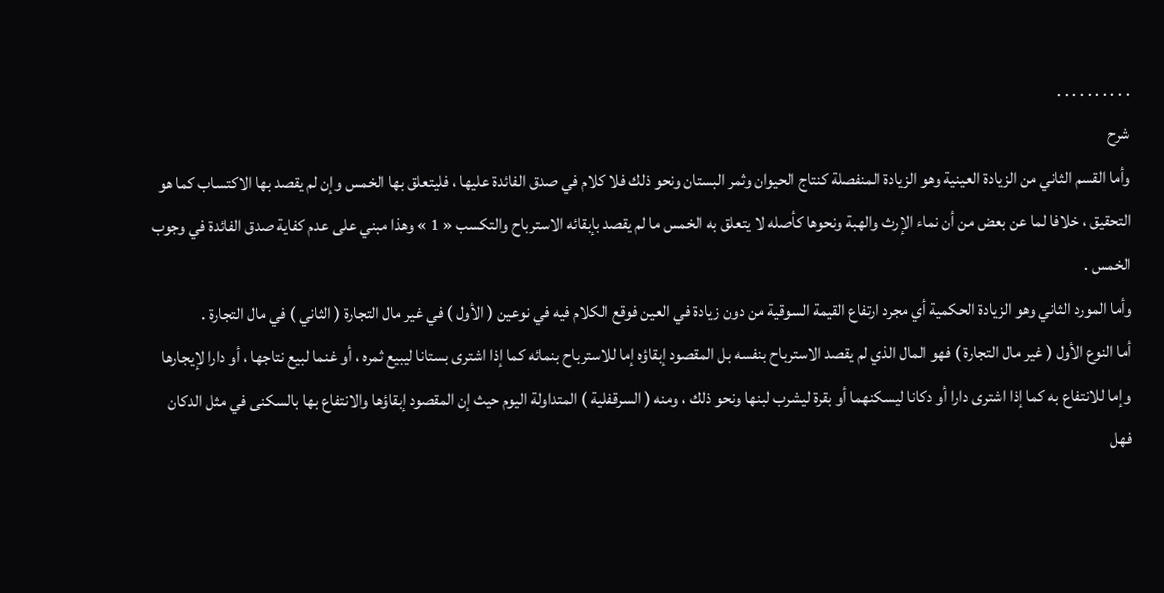. . . . . . . . . .
شرح
وأما القسم الثاني من الزيادة العينية وهو الزيادة المنفصلة كنتاج الحيوان وثمر البستان ونحو ذلك فلا كلام في صدق الفائدة عليها ، فليتعلق بها الخمس وإن لم يقصد بها الاكتساب كما هو التحقيق ، خلافا لما عن بعض من أن نماء الإرث والهبة ونحوها كأصله لا يتعلق به الخمس ما لم يقصد بإبقائه الاسترباح والتكسب « 1 » وهذا مبني على عدم كفاية صدق الفائدة في وجوب الخمس .
وأما المورد الثاني وهو الزيادة الحكمية أي مجرد ارتفاع القيمة السوقية من دون زيادة في العين فوقع الكلام فيه في نوعين ( الأول ) في غير مال التجارة ( الثاني ) في مال التجارة .
أما النوع الأول ( غير مال التجارة ) فهو المال الذي لم يقصد الاسترباح بنفسه بل المقصود إبقاؤه إما للاسترباح بنمائه كما إذا اشترى بستانا ليبيع ثمره ، أو غنما لبيع نتاجها ، أو دارا لإيجارها وإما للانتفاع به كما إذا اشترى دارا أو دكانا ليسكنهما أو بقرة ليشرب لبنها ونحو ذلك ، ومنه ( السرقفلية ) المتداولة اليوم حيث إن المقصود إبقاؤها والانتفاع بها بالسكنى في مثل الدكان فهل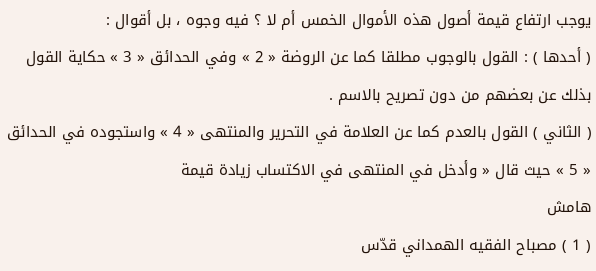يوجب ارتفاع قيمة أصول هذه الأموال الخمس أم لا ؟ فيه وجوه ، بل أقوال :
( أحدها ) : القول بالوجوب مطلقا كما عن الروضة « 2 » وفي الحدائق « 3 » حكاية القول بذلك عن بعضهم من دون تصريح بالاسم .
( الثاني ) القول بالعدم كما عن العلامة في التحرير والمنتهى « 4 » واستجوده في الحدائق « 5 » حيث قال « وأدخل في المنتهى في الاكتساب زيادة قيمة
هامش
( 1 ) مصباح الفقيه الهمداني قدّس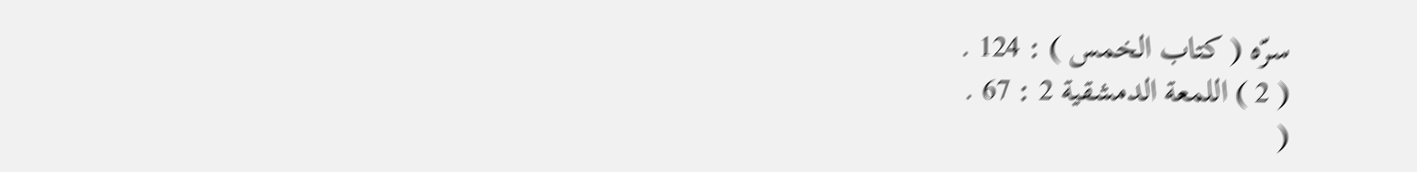سرّه ( كتاب الخمس ) : 124 .
( 2 ) اللمعة الدمشقية 2 : 67 .
(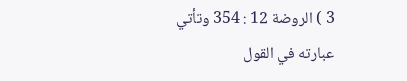3 ) الروضة 12 : 354 وتأتي عبارته في القول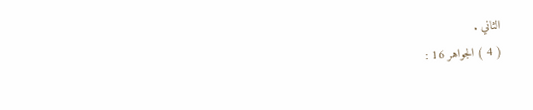الثاني .
( 4 ) الجواهر 16 :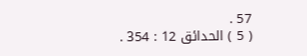57 .
( 5 ) الحدائق 12 : 354 .